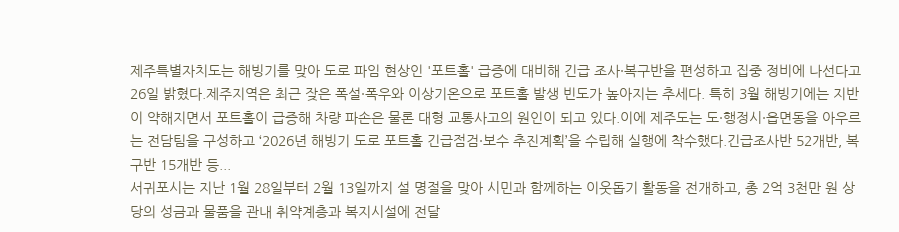제주특별자치도는 해빙기를 맞아 도로 파임 현상인 '포트홀' 급증에 대비해 긴급 조사·복구반을 편성하고 집중 정비에 나선다고 26일 밝혔다.제주지역은 최근 잦은 폭설·폭우와 이상기온으로 포트홀 발생 빈도가 높아지는 추세다. 특히 3월 해빙기에는 지반이 약해지면서 포트홀이 급증해 차량 파손은 물론 대형 교통사고의 원인이 되고 있다.이에 제주도는 도·행정시·읍면동을 아우르는 전담팀을 구성하고 ‘2026년 해빙기 도로 포트홀 긴급점검·보수 추진계획’을 수립해 실행에 착수했다.긴급조사반 52개반, 복구반 15개반 등...
서귀포시는 지난 1월 28일부터 2월 13일까지 설 명절을 맞아 시민과 함께하는 이웃돕기 활동을 전개하고, 총 2억 3천만 원 상당의 성금과 물품을 관내 취약계층과 복지시설에 전달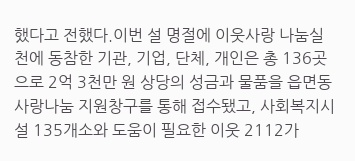했다고 전했다.이번 설 명절에 이웃사랑 나눔실천에 동참한 기관, 기업, 단체, 개인은 총 136곳으로 2억 3천만 원 상당의 성금과 물품을 읍면동 사랑나눔 지원창구를 통해 접수됐고, 사회복지시설 135개소와 도움이 필요한 이웃 2112가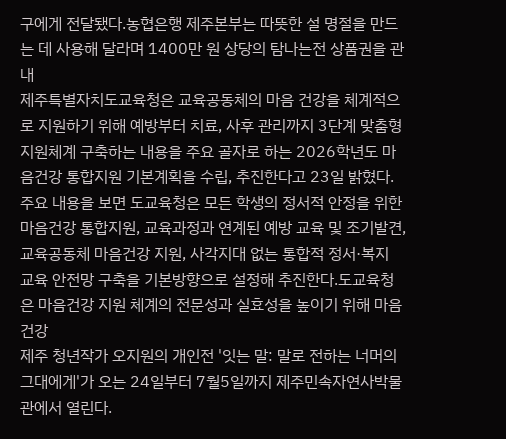구에게 전달됐다.농협은행 제주본부는 따뜻한 설 명절을 만드는 데 사용해 달라며 1400만 원 상당의 탐나는전 상품권을 관내
제주특별자치도교육청은 교육공동체의 마음 건강을 체계적으로 지원하기 위해 예방부터 치료, 사후 관리까지 3단계 맞춤형 지원체계 구축하는 내용을 주요 골자로 하는 2026학년도 마음건강 통합지원 기본계획을 수립, 추진한다고 23일 밝혔다.주요 내용을 보면 도교육청은 모든 학생의 정서적 안정을 위한 마음건강 통합지원, 교육과정과 연계된 예방 교육 및 조기발견, 교육공동체 마음건강 지원, 사각지대 없는 통합적 정서·복지 교육 안전망 구축을 기본방향으로 설정해 추진한다.도교육청은 마음건강 지원 체계의 전문성과 실효성을 높이기 위해 마음건강
제주 청년작가 오지원의 개인전 '잇는 말: 말로 전하는 너머의 그대에게'가 오는 24일부터 7월5일까지 제주민속자연사박물관에서 열린다.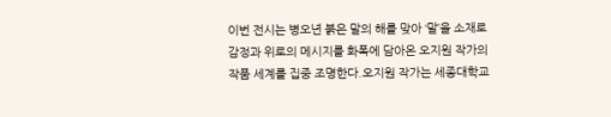이번 전시는 병오년 붉은 말의 해를 맞아 ‘말’을 소재로 감정과 위로의 메시지를 화폭에 담아온 오지원 작가의 작품 세계를 집중 조명한다.오지원 작가는 세종대학교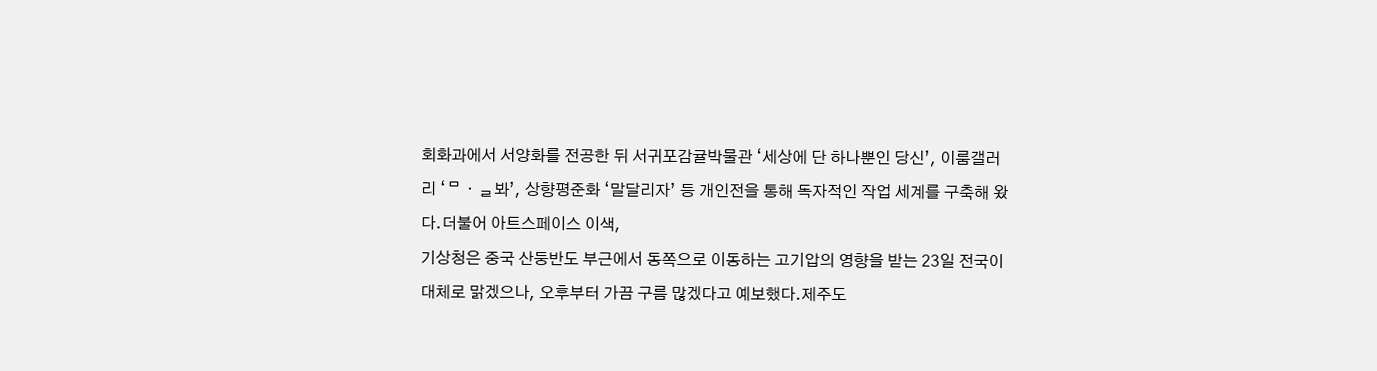회화과에서 서양화를 전공한 뒤 서귀포감귤박물관 ‘세상에 단 하나뿐인 당신’, 이룸갤러리 ‘ᄆᆞᆯ봐’, 상향평준화 ‘말달리자’ 등 개인전을 통해 독자적인 작업 세계를 구축해 왔다.더불어 아트스페이스 이색,
기상청은 중국 산둥반도 부근에서 동쪽으로 이동하는 고기압의 영향을 받는 23일 전국이 대체로 맑겠으나, 오후부터 가끔 구름 많겠다고 예보했다.제주도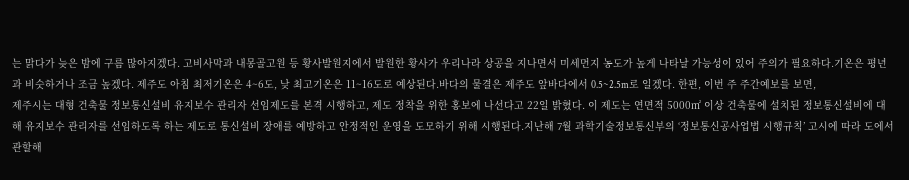는 맑다가 늦은 밤에 구름 많아지겠다. 고비사막과 내몽골고원 등 황사발원지에서 발원한 황사가 우리나라 상공을 지나면서 미세먼지 농도가 높게 나타날 가능성이 있어 주의가 필요하다.기온은 평년과 비슷하거나 조금 높겠다. 제주도 아침 최저기온은 4~6도, 낮 최고기온은 11~16도로 예상된다.바다의 물결은 제주도 앞바다에서 0.5~2.5m로 일겠다. 한편, 이번 주 주간예보를 보면,
제주시는 대형 건축물 정보통신설비 유지보수 관리자 선임제도를 본격 시행하고, 제도 정착을 위한 홍보에 나선다고 22일 밝혔다. 이 제도는 연면적 5000㎡ 이상 건축물에 설치된 정보통신설비에 대해 유지보수 관리자를 선임하도록 하는 제도로 통신설비 장애를 예방하고 안정적인 운영을 도모하기 위해 시행된다.지난해 7월 과학기술정보통신부의 ‘정보통신공사업법 시행규칙’ 고시에 따라 도에서 관할해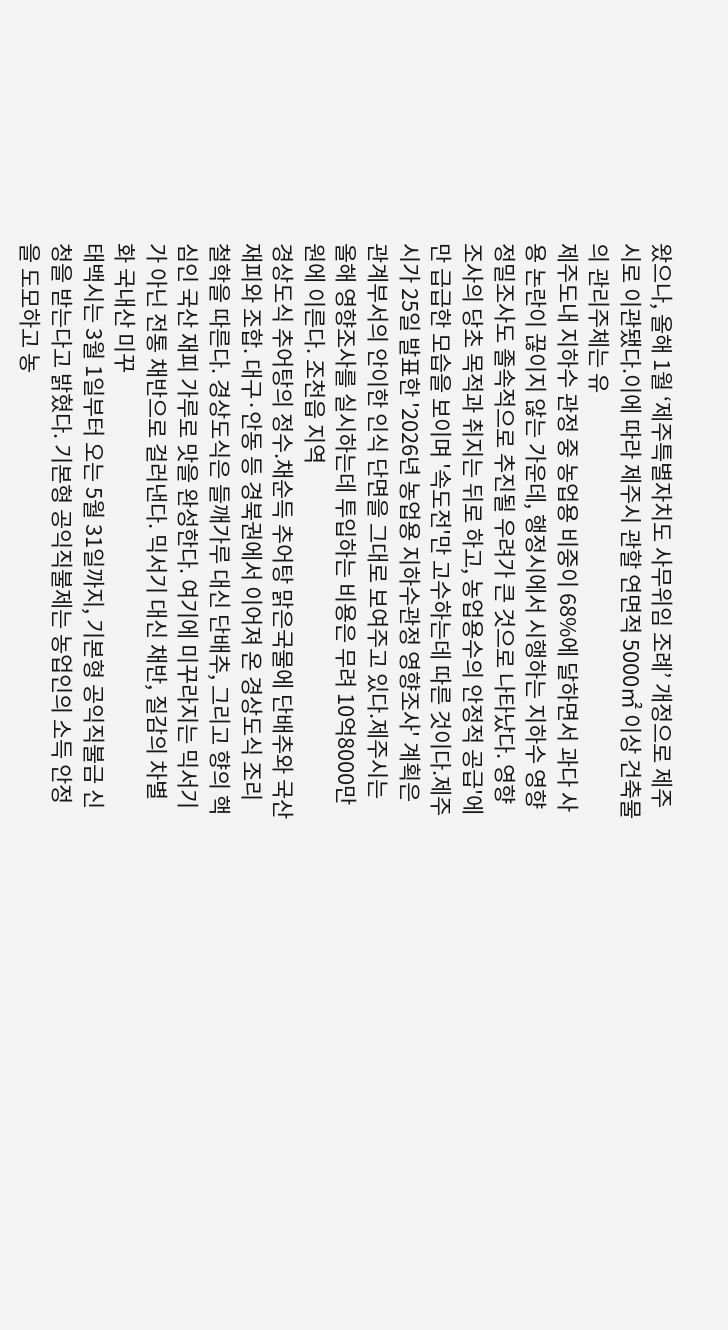왔으나, 올해 1월 ‘제주특별자치도 사무위임 조례’ 개정으로 제주시로 이관됐다.이에 따라 제주시 관할 연면적 5000㎡ 이상 건축물의 관리주체는 유
제주도내 지하수 관정 중 농업용 비중이 68%에 달하면서 과다 사용 논란이 끊이지 않는 가운데, 행정시에서 시행하는 지하수 영향 정밀조사도 졸속적으로 추진될 우려가 큰 것으로 나타났다. 영향조사의 당초 목적과 취지는 뒤로 하고, 농업용수의 안정적 공급'에만 급급한 모습을 보이며 '속도전'만 고수하는데 따른 것이다.제주시가 25일 발표한 '2026년 농업용 지하수관정 영향조사' 계획은 관계부서의 안이한 인식 단면을 그대로 보여주고 있다.제주시는 올해 영향조사를 실시하는데 투입하는 비용은 무려 10억8000만원에 이른다. 조천읍 지역
경상도식 추어탕의 정수.채순득 추어탕 맑은국물에 단배추와 국산 재피와 조합. 대구·안동 등 경북권에서 이어져 온 경상도식 조리 철학을 따른다. 경상도식은 들깨가루 대신 단배추, 그리고 향의 핵심인 국산 재피 가루로 맛을 완성한다. 여기에 미꾸라지는 믹서기가 아닌 전통 채반으로 걸러낸다. 믹서기 대신 채반, 질감의 차별화 국내산 미꾸
태백시는 3월 1일부터 오는 5월 31일까지, 기본형 공익직불금 신청을 받는다고 밝혔다. 기본형 공익직불제는 농업인의 소득 안정을 도모하고 농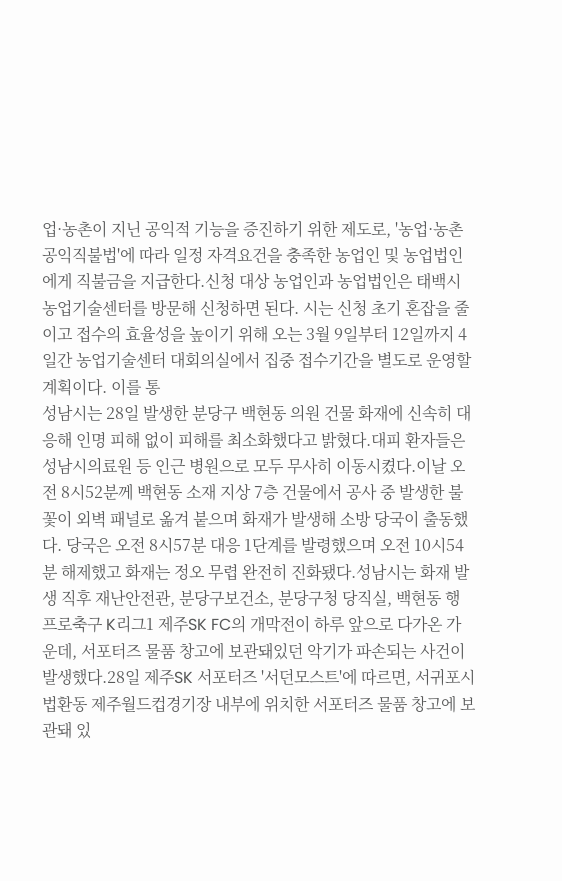업·농촌이 지닌 공익적 기능을 증진하기 위한 제도로, '농업·농촌 공익직불법'에 따라 일정 자격요건을 충족한 농업인 및 농업법인에게 직불금을 지급한다.신청 대상 농업인과 농업법인은 태백시 농업기술센터를 방문해 신청하면 된다. 시는 신청 초기 혼잡을 줄이고 접수의 효율성을 높이기 위해 오는 3월 9일부터 12일까지 4일간 농업기술센터 대회의실에서 집중 접수기간을 별도로 운영할 계획이다. 이를 통
성남시는 28일 발생한 분당구 백현동 의원 건물 화재에 신속히 대응해 인명 피해 없이 피해를 최소화했다고 밝혔다.대피 환자들은 성남시의료원 등 인근 병원으로 모두 무사히 이동시켰다.이날 오전 8시52분께 백현동 소재 지상 7층 건물에서 공사 중 발생한 불꽃이 외벽 패널로 옮겨 붙으며 화재가 발생해 소방 당국이 출동했다. 당국은 오전 8시57분 대응 1단계를 발령했으며 오전 10시54분 해제했고 화재는 정오 무렵 완전히 진화됐다.성남시는 화재 발생 직후 재난안전관, 분당구보건소, 분당구청 당직실, 백현동 행
프로축구 K리그1 제주SK FC의 개막전이 하루 앞으로 다가온 가운데, 서포터즈 물품 창고에 보관돼있던 악기가 파손되는 사건이 발생했다.28일 제주SK 서포터즈 '서던모스트'에 따르면, 서귀포시 법환동 제주월드컵경기장 내부에 위치한 서포터즈 물품 창고에 보관돼 있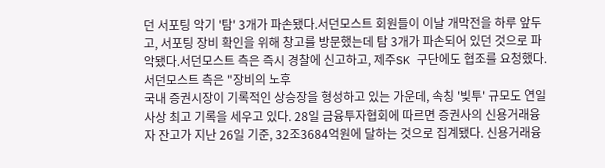던 서포팅 악기 '탐' 3개가 파손됐다.서던모스트 회원들이 이날 개막전을 하루 앞두고, 서포팅 장비 확인을 위해 창고를 방문했는데 탐 3개가 파손되어 있던 것으로 파악됐다.서던모스트 측은 즉시 경찰에 신고하고, 제주SK 구단에도 협조를 요청했다.서던모스트 측은 "장비의 노후
국내 증권시장이 기록적인 상승장을 형성하고 있는 가운데, 속칭 '빚투' 규모도 연일 사상 최고 기록을 세우고 있다. 28일 금융투자협회에 따르면 증권사의 신용거래융자 잔고가 지난 26일 기준, 32조3684억원에 달하는 것으로 집계됐다. 신용거래융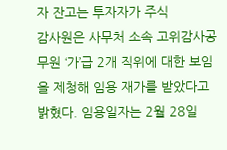자 잔고는 투자자가 주식
감사원은 사무처 소속 고위감사공무원 ‘가’급 2개 직위에 대한 보임을 제청해 임용 재가를 받았다고 밝혔다. 임용일자는 2월 28일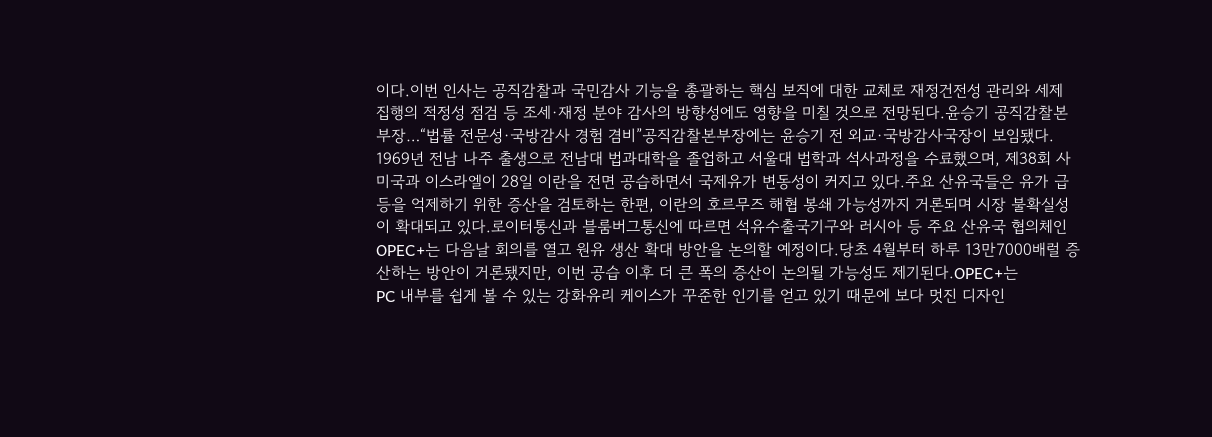이다.이번 인사는 공직감찰과 국민감사 기능을 총괄하는 핵심 보직에 대한 교체로 재정건전성 관리와 세제 집행의 적정성 점검 등 조세·재정 분야 감사의 방향성에도 영향을 미칠 것으로 전망된다.윤승기 공직감찰본부장…“법률 전문성·국방감사 경험 겸비”공직감찰본부장에는 윤승기 전 외교·국방감사국장이 보임됐다. 1969년 전남 나주 출생으로 전남대 법과대학을 졸업하고 서울대 법학과 석사과정을 수료했으며, 제38회 사
미국과 이스라엘이 28일 이란을 전면 공습하면서 국제유가 변동성이 커지고 있다.주요 산유국들은 유가 급등을 억제하기 위한 증산을 검토하는 한편, 이란의 호르무즈 해협 봉쇄 가능성까지 거론되며 시장 불확실성이 확대되고 있다.로이터통신과 블룸버그통신에 따르면 석유수출국기구와 러시아 등 주요 산유국 협의체인 OPEC+는 다음날 회의를 열고 원유 생산 확대 방안을 논의할 예정이다.당초 4월부터 하루 13만7000배럴 증산하는 방안이 거론됐지만, 이번 공습 이후 더 큰 폭의 증산이 논의될 가능성도 제기된다.OPEC+는
PC 내부를 쉽게 볼 수 있는 강화유리 케이스가 꾸준한 인기를 얻고 있기 때문에 보다 멋진 디자인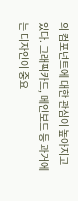의 컴포넌트에 대한 관심이 높아지고 있다. 그래픽카드, 메인보드 등 과거에는 디자인이 중요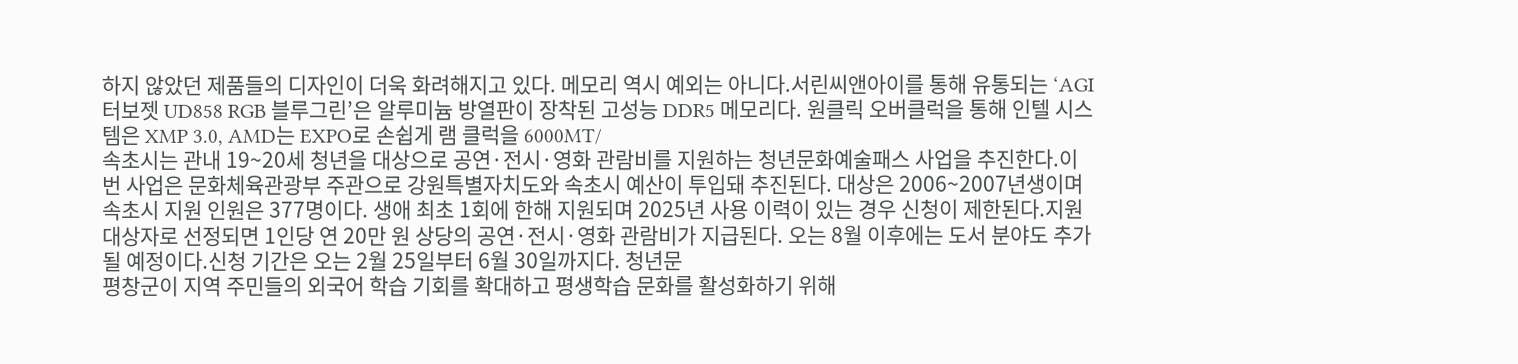하지 않았던 제품들의 디자인이 더욱 화려해지고 있다. 메모리 역시 예외는 아니다.서린씨앤아이를 통해 유통되는 ‘AGI 터보젯 UD858 RGB 블루그린’은 알루미늄 방열판이 장착된 고성능 DDR5 메모리다. 원클릭 오버클럭을 통해 인텔 시스템은 XMP 3.0, AMD는 EXPO로 손쉽게 램 클럭을 6000MT/
속초시는 관내 19~20세 청년을 대상으로 공연·전시·영화 관람비를 지원하는 청년문화예술패스 사업을 추진한다.이번 사업은 문화체육관광부 주관으로 강원특별자치도와 속초시 예산이 투입돼 추진된다. 대상은 2006~2007년생이며 속초시 지원 인원은 377명이다. 생애 최초 1회에 한해 지원되며 2025년 사용 이력이 있는 경우 신청이 제한된다.지원 대상자로 선정되면 1인당 연 20만 원 상당의 공연·전시·영화 관람비가 지급된다. 오는 8월 이후에는 도서 분야도 추가될 예정이다.신청 기간은 오는 2월 25일부터 6월 30일까지다. 청년문
평창군이 지역 주민들의 외국어 학습 기회를 확대하고 평생학습 문화를 활성화하기 위해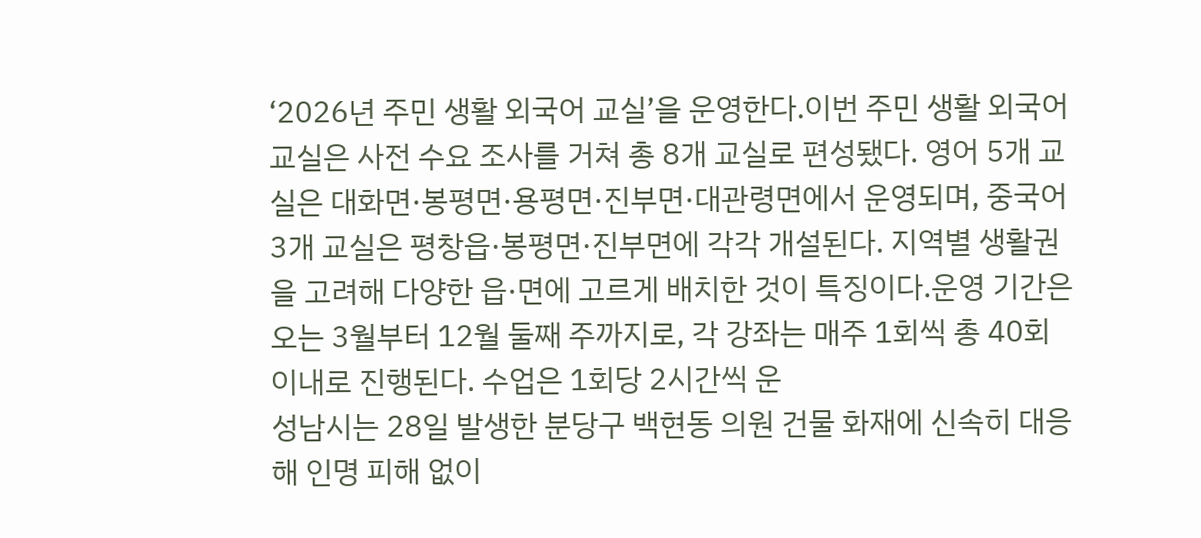‘2026년 주민 생활 외국어 교실’을 운영한다.이번 주민 생활 외국어 교실은 사전 수요 조사를 거쳐 총 8개 교실로 편성됐다. 영어 5개 교실은 대화면·봉평면·용평면·진부면·대관령면에서 운영되며, 중국어 3개 교실은 평창읍·봉평면·진부면에 각각 개설된다. 지역별 생활권을 고려해 다양한 읍·면에 고르게 배치한 것이 특징이다.운영 기간은 오는 3월부터 12월 둘째 주까지로, 각 강좌는 매주 1회씩 총 40회 이내로 진행된다. 수업은 1회당 2시간씩 운
성남시는 28일 발생한 분당구 백현동 의원 건물 화재에 신속히 대응해 인명 피해 없이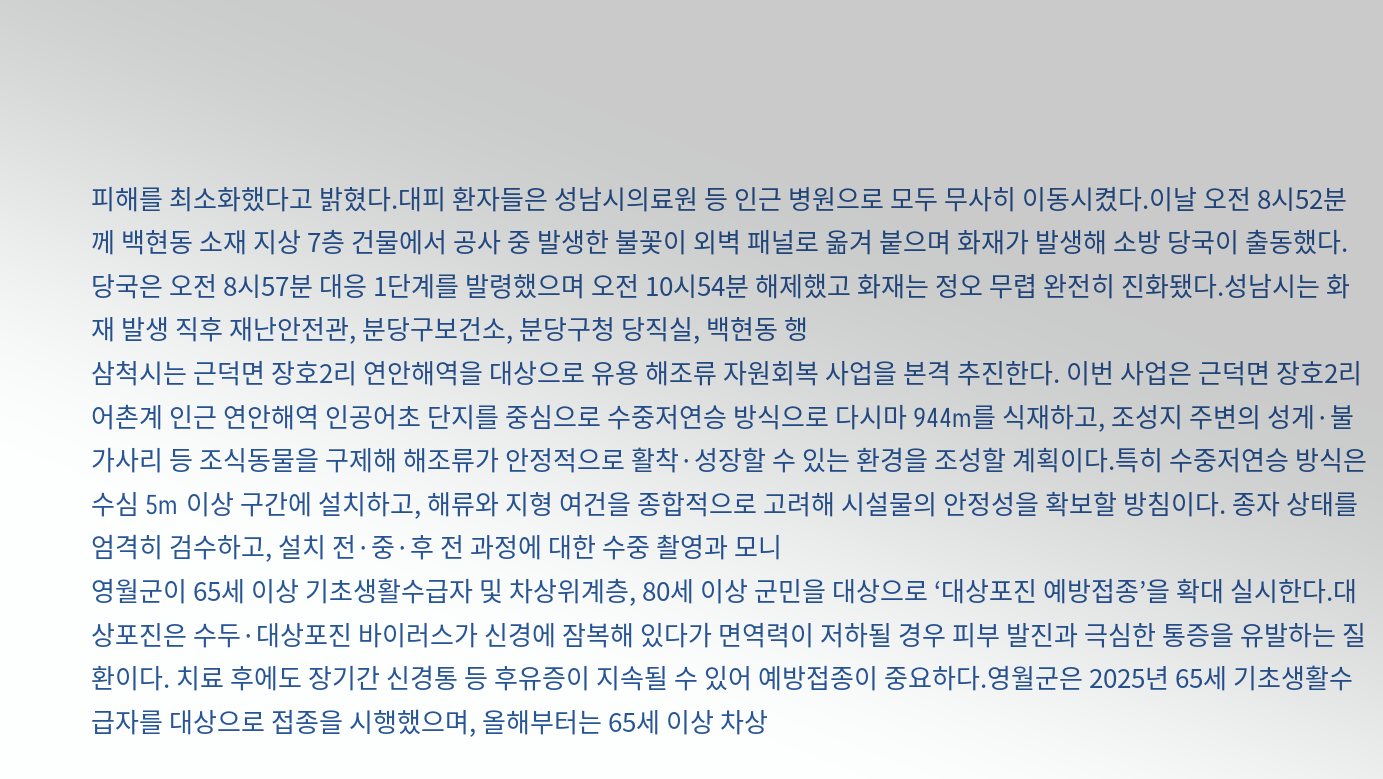피해를 최소화했다고 밝혔다.대피 환자들은 성남시의료원 등 인근 병원으로 모두 무사히 이동시켰다.이날 오전 8시52분께 백현동 소재 지상 7층 건물에서 공사 중 발생한 불꽃이 외벽 패널로 옮겨 붙으며 화재가 발생해 소방 당국이 출동했다. 당국은 오전 8시57분 대응 1단계를 발령했으며 오전 10시54분 해제했고 화재는 정오 무렵 완전히 진화됐다.성남시는 화재 발생 직후 재난안전관, 분당구보건소, 분당구청 당직실, 백현동 행
삼척시는 근덕면 장호2리 연안해역을 대상으로 유용 해조류 자원회복 사업을 본격 추진한다. 이번 사업은 근덕면 장호2리 어촌계 인근 연안해역 인공어초 단지를 중심으로 수중저연승 방식으로 다시마 944m를 식재하고, 조성지 주변의 성게·불가사리 등 조식동물을 구제해 해조류가 안정적으로 활착·성장할 수 있는 환경을 조성할 계획이다.특히 수중저연승 방식은 수심 5m 이상 구간에 설치하고, 해류와 지형 여건을 종합적으로 고려해 시설물의 안정성을 확보할 방침이다. 종자 상태를 엄격히 검수하고, 설치 전·중·후 전 과정에 대한 수중 촬영과 모니
영월군이 65세 이상 기초생활수급자 및 차상위계층, 80세 이상 군민을 대상으로 ‘대상포진 예방접종’을 확대 실시한다.대상포진은 수두·대상포진 바이러스가 신경에 잠복해 있다가 면역력이 저하될 경우 피부 발진과 극심한 통증을 유발하는 질환이다. 치료 후에도 장기간 신경통 등 후유증이 지속될 수 있어 예방접종이 중요하다.영월군은 2025년 65세 기초생활수급자를 대상으로 접종을 시행했으며, 올해부터는 65세 이상 차상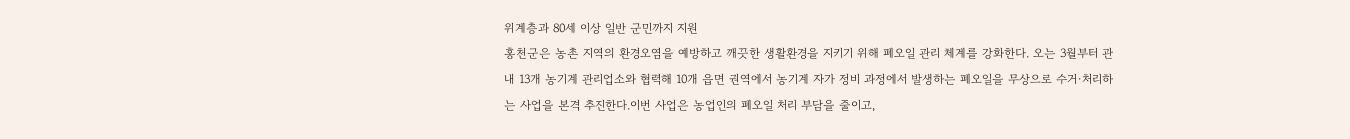위계층과 80세 이상 일반 군민까지 지원
홍천군은 농촌 지역의 환경오염을 예방하고 깨끗한 생활환경을 지키기 위해 폐오일 관리 체계를 강화한다. 오는 3월부터 관내 13개 농기계 관리업소와 협력해 10개 읍면 권역에서 농기계 자가 정비 과정에서 발생하는 폐오일을 무상으로 수거·처리하는 사업을 본격 추진한다.이번 사업은 농업인의 폐오일 처리 부담을 줄이고,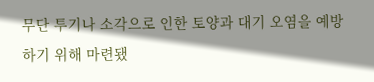무단 투기나 소각으로 인한 토양과 대기 오염을 예방하기 위해 마련됐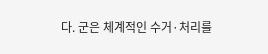다. 군은 체계적인 수거·처리를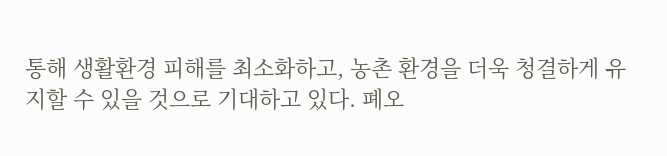통해 생활환경 피해를 최소화하고, 농촌 환경을 더욱 청결하게 유지할 수 있을 것으로 기대하고 있다. 폐오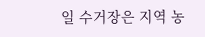일 수거장은 지역 농